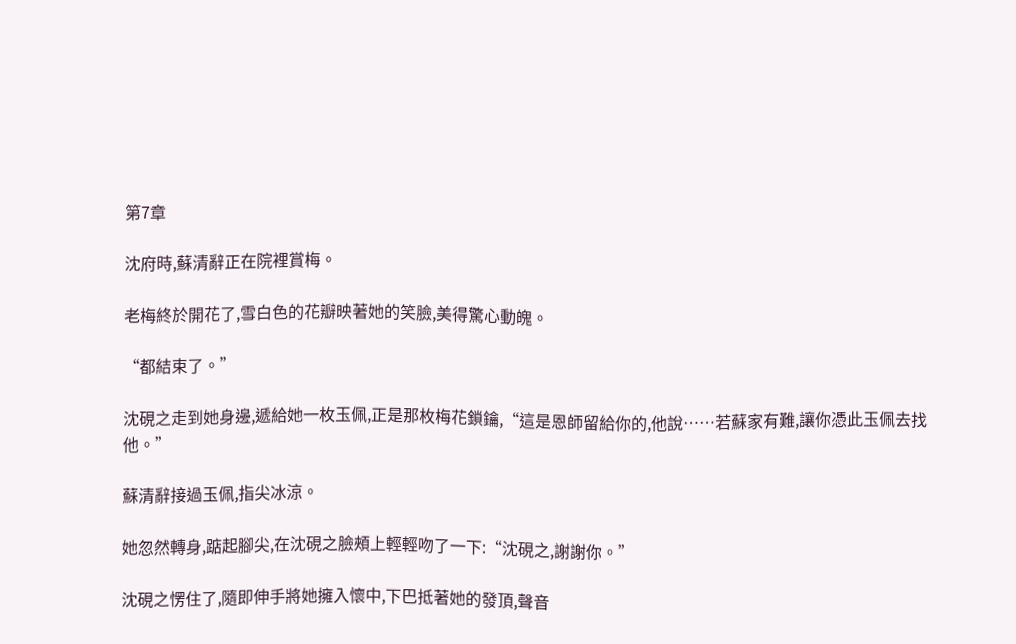第7章

沈府時,蘇清辭正在院裡賞梅。

老梅終於開花了,雪白色的花瓣映著她的笑臉,美得驚心動魄。

“都結束了。”

沈硯之走到她身邊,遞給她一枚玉佩,正是那枚梅花鎖鑰,“這是恩師留給你的,他說……若蘇家有難,讓你憑此玉佩去找他。”

蘇清辭接過玉佩,指尖冰涼。

她忽然轉身,踮起腳尖,在沈硯之臉頰上輕輕吻了一下:“沈硯之,謝謝你。”

沈硯之愣住了,隨即伸手將她擁入懷中,下巴抵著她的發頂,聲音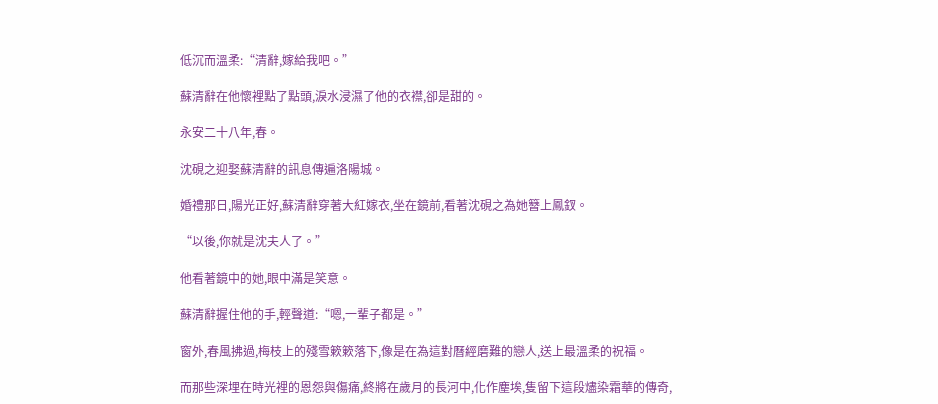低沉而溫柔:“清辭,嫁給我吧。”

蘇清辭在他懷裡點了點頭,淚水浸濕了他的衣襟,卻是甜的。

永安二十八年,春。

沈硯之迎娶蘇清辭的訊息傳遍洛陽城。

婚禮那日,陽光正好,蘇清辭穿著大紅嫁衣,坐在鏡前,看著沈硯之為她簪上鳳釵。

“以後,你就是沈夫人了。”

他看著鏡中的她,眼中滿是笑意。

蘇清辭握住他的手,輕聲道:“嗯,一輩子都是。”

窗外,春風拂過,梅枝上的殘雪簌簌落下,像是在為這對曆經磨難的戀人,送上最溫柔的祝福。

而那些深埋在時光裡的恩怨與傷痛,終將在歲月的長河中,化作塵埃,隻留下這段燼染霜華的傳奇,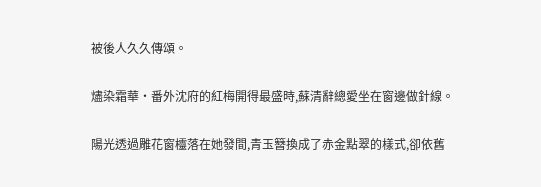被後人久久傳頌。

燼染霜華·番外沈府的紅梅開得最盛時,蘇清辭總愛坐在窗邊做針線。

陽光透過雕花窗欞落在她發間,青玉簪換成了赤金點翠的樣式,卻依舊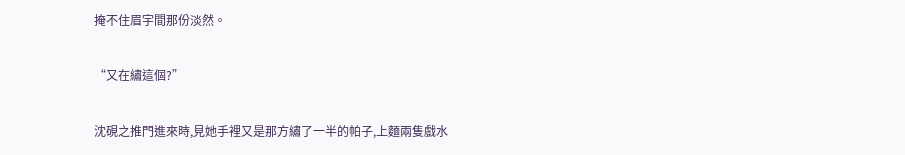掩不住眉宇間那份淡然。

“又在繡這個?”

沈硯之推門進來時,見她手裡又是那方繡了一半的帕子,上麵兩隻戲水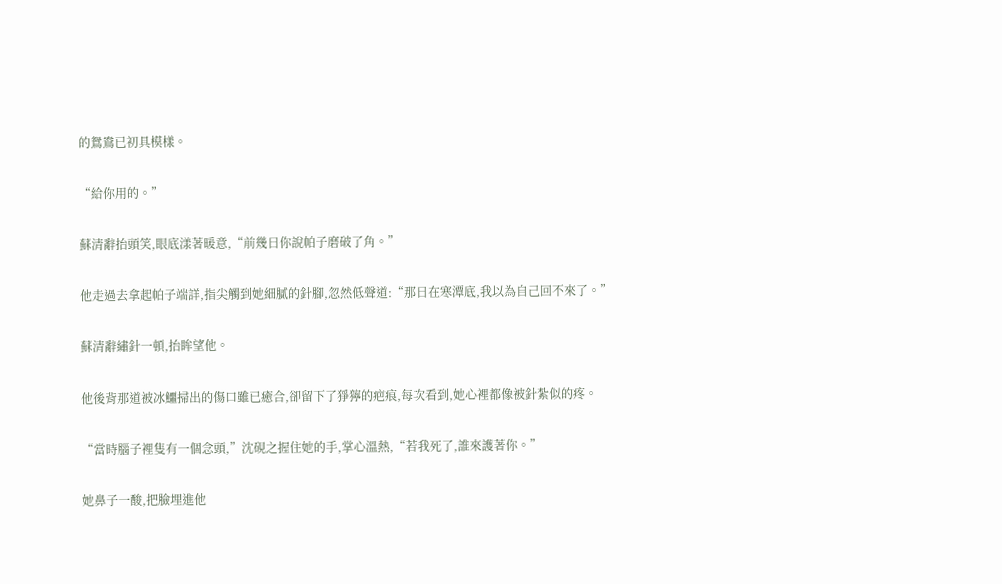的鴛鴦已初具模樣。

“給你用的。”

蘇清辭抬頭笑,眼底漾著暖意,“前幾日你說帕子磨破了角。”

他走過去拿起帕子端詳,指尖觸到她細膩的針腳,忽然低聲道:“那日在寒潭底,我以為自己回不來了。”

蘇清辭繡針一頓,抬眸望他。

他後背那道被冰鱷掃出的傷口雖已癒合,卻留下了猙獰的疤痕,每次看到,她心裡都像被針紮似的疼。

“當時腦子裡隻有一個念頭,”沈硯之握住她的手,掌心溫熱,“若我死了,誰來護著你。”

她鼻子一酸,把臉埋進他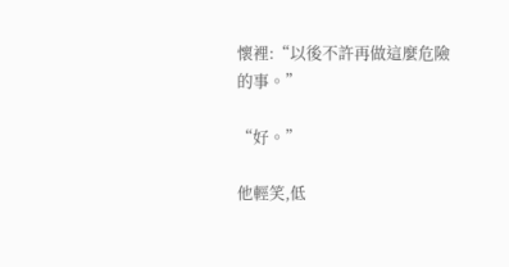懷裡:“以後不許再做這麼危險的事。”

“好。”

他輕笑,低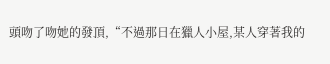頭吻了吻她的發頂,“不過那日在獵人小屋,某人穿著我的